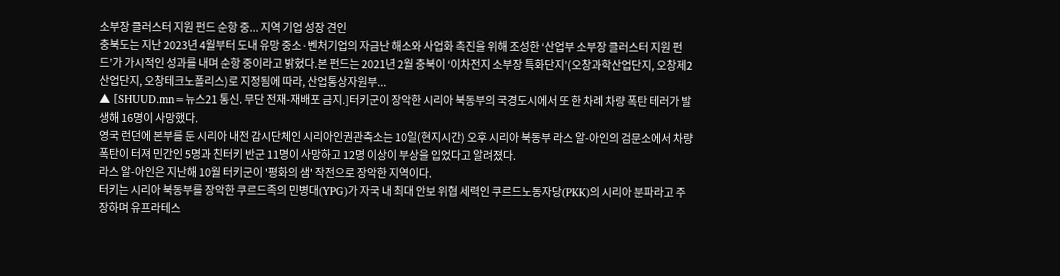소부장 클러스터 지원 펀드 순항 중... 지역 기업 성장 견인
충북도는 지난 2023년 4월부터 도내 유망 중소·벤처기업의 자금난 해소와 사업화 촉진을 위해 조성한 ‘산업부 소부장 클러스터 지원 펀드’가 가시적인 성과를 내며 순항 중이라고 밝혔다.본 펀드는 2021년 2월 충북이 ‘이차전지 소부장 특화단지’(오창과학산업단지, 오창제2산업단지, 오창테크노폴리스)로 지정됨에 따라, 산업통상자원부...
▲ [SHUUD.mn=뉴스21 통신. 무단 전재-재배포 금지.]터키군이 장악한 시리아 북동부의 국경도시에서 또 한 차례 차량 폭탄 테러가 발생해 16명이 사망했다.
영국 런던에 본부를 둔 시리아 내전 감시단체인 시리아인권관측소는 10일(현지시간) 오후 시리아 북동부 라스 알-아인의 검문소에서 차량 폭탄이 터져 민간인 5명과 친터키 반군 11명이 사망하고 12명 이상이 부상을 입었다고 알려졌다.
라스 알-아인은 지난해 10월 터키군이 '평화의 샘' 작전으로 장악한 지역이다.
터키는 시리아 북동부를 장악한 쿠르드족의 민병대(YPG)가 자국 내 최대 안보 위협 세력인 쿠르드노동자당(PKK)의 시리아 분파라고 주장하며 유프라테스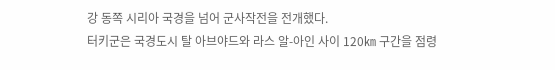강 동쪽 시리아 국경을 넘어 군사작전을 전개했다.
터키군은 국경도시 탈 아브야드와 라스 알-아인 사이 120㎞ 구간을 점령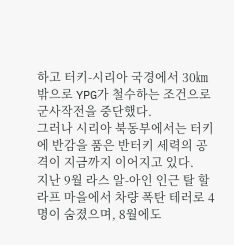하고 터키-시리아 국경에서 30㎞ 밖으로 YPG가 철수하는 조건으로 군사작전을 중단했다.
그러나 시리아 북동부에서는 터키에 반감을 품은 반터키 세력의 공격이 지금까지 이어지고 있다.
지난 9월 라스 알-아인 인근 탈 할라프 마을에서 차량 폭탄 테러로 4명이 숨졌으며, 8월에도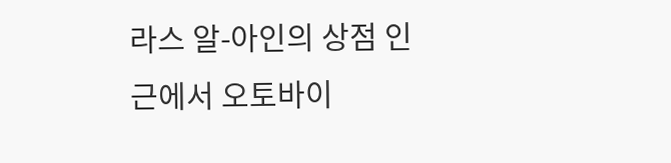라스 알-아인의 상점 인근에서 오토바이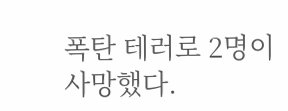폭탄 테러로 2명이 사망했다.